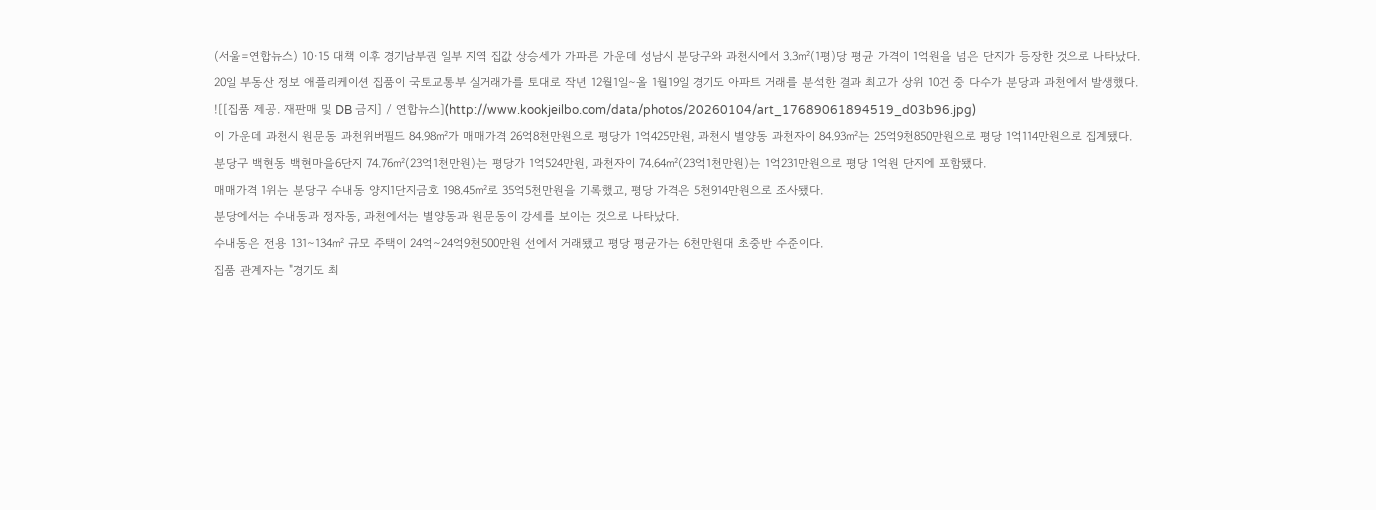(서울=연합뉴스) 10·15 대책 이후 경기남부권 일부 지역 집값 상승세가 가파른 가운데 성남시 분당구와 과천시에서 3.3㎡(1평)당 평균 가격이 1억원을 넘은 단지가 등장한 것으로 나타났다.
20일 부동산 정보 애플리케이션 집품이 국토교통부 실거래가를 토대로 작년 12월1일∼올 1월19일 경기도 아파트 거래를 분석한 결과 최고가 상위 10건 중 다수가 분당과 과천에서 발생했다.
![[집품 제공. 재판매 및 DB 금지] / 연합뉴스](http://www.kookjeilbo.com/data/photos/20260104/art_17689061894519_d03b96.jpg)
이 가운데 과천시 원문동 과천위버필드 84.98㎡가 매매가격 26억8천만원으로 평당가 1억425만원, 과천시 별양동 과천자이 84.93㎡는 25억9천850만원으로 평당 1억114만원으로 집계됐다.
분당구 백현동 백현마을6단지 74.76㎡(23억1천만원)는 평당가 1억524만원, 과천자이 74.64㎡(23억1천만원)는 1억231만원으로 평당 1억원 단지에 포함됐다.
매매가격 1위는 분당구 수내동 양지1단지금호 198.45㎡로 35억5천만원을 기록했고, 평당 가격은 5천914만원으로 조사됐다.
분당에서는 수내동과 정자동, 과천에서는 별양동과 원문동이 강세를 보이는 것으로 나타났다.
수내동은 전용 131∼134㎡ 규모 주택이 24억∼24억9천500만원 선에서 거래됐고 평당 평균가는 6천만원대 초중반 수준이다.
집품 관계자는 "경기도 최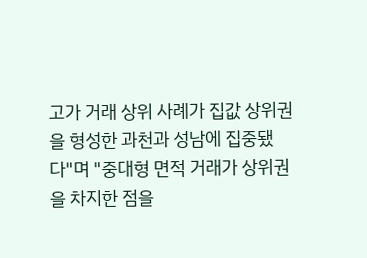고가 거래 상위 사례가 집값 상위권을 형성한 과천과 성남에 집중됐다"며 "중대형 면적 거래가 상위권을 차지한 점을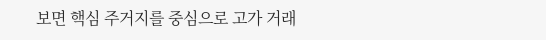보면 핵심 주거지를 중심으로 고가 거래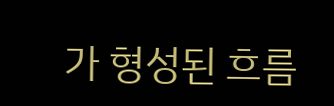가 형성된 흐름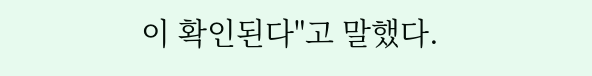이 확인된다"고 말했다.